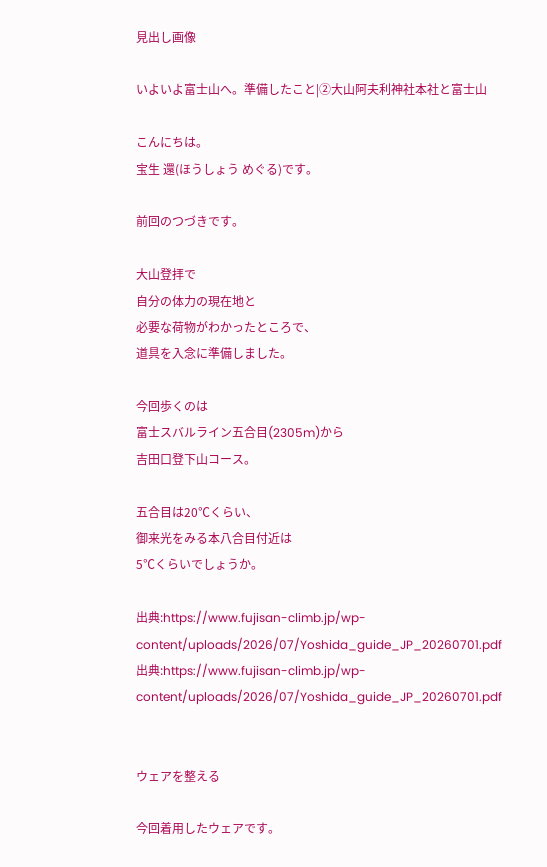見出し画像

いよいよ富士山へ。準備したこと|②大山阿夫利神社本社と富士山

こんにちは。
宝生 還(ほうしょう めぐる)です。

前回のつづきです。

大山登拝で
自分の体力の現在地と
必要な荷物がわかったところで、
道具を入念に準備しました。

今回歩くのは
富士スバルライン五合目(2305m)から
吉田口登下山コース。

五合目は20℃くらい、
御来光をみる本八合目付近は
5℃くらいでしょうか。

出典:https://www.fujisan-climb.jp/wp-content/uploads/2026/07/Yoshida_guide_JP_20260701.pdf
出典:https://www.fujisan-climb.jp/wp-content/uploads/2026/07/Yoshida_guide_JP_20260701.pdf


ウェアを整える

今回着用したウェアです。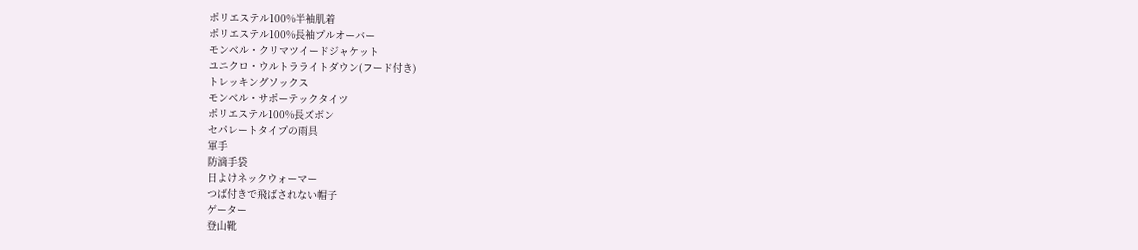ポリエステル100%半袖肌着
ポリエステル100%長袖プルオーバー
モンベル・クリマツイードジャケット
ユニクロ・ウルトラライトダウン(フード付き)
トレッキングソックス
モンベル・サポーテックタイツ
ポリエステル100%長ズボン
セパレートタイプの雨具
軍手
防滴手袋
日よけネックウォーマー
つば付きで飛ばされない帽子
ゲーター
登山靴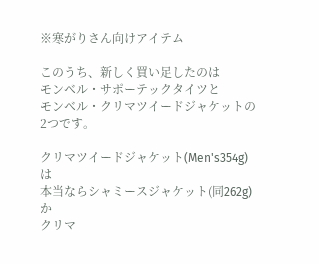※寒がりさん向けアイテム

このうち、新しく買い足したのは
モンベル・サポーテックタイツと
モンベル・クリマツイードジャケットの2つです。

クリマツイードジャケット(Men's354g)は
本当ならシャミースジャケット(同262g)か
クリマ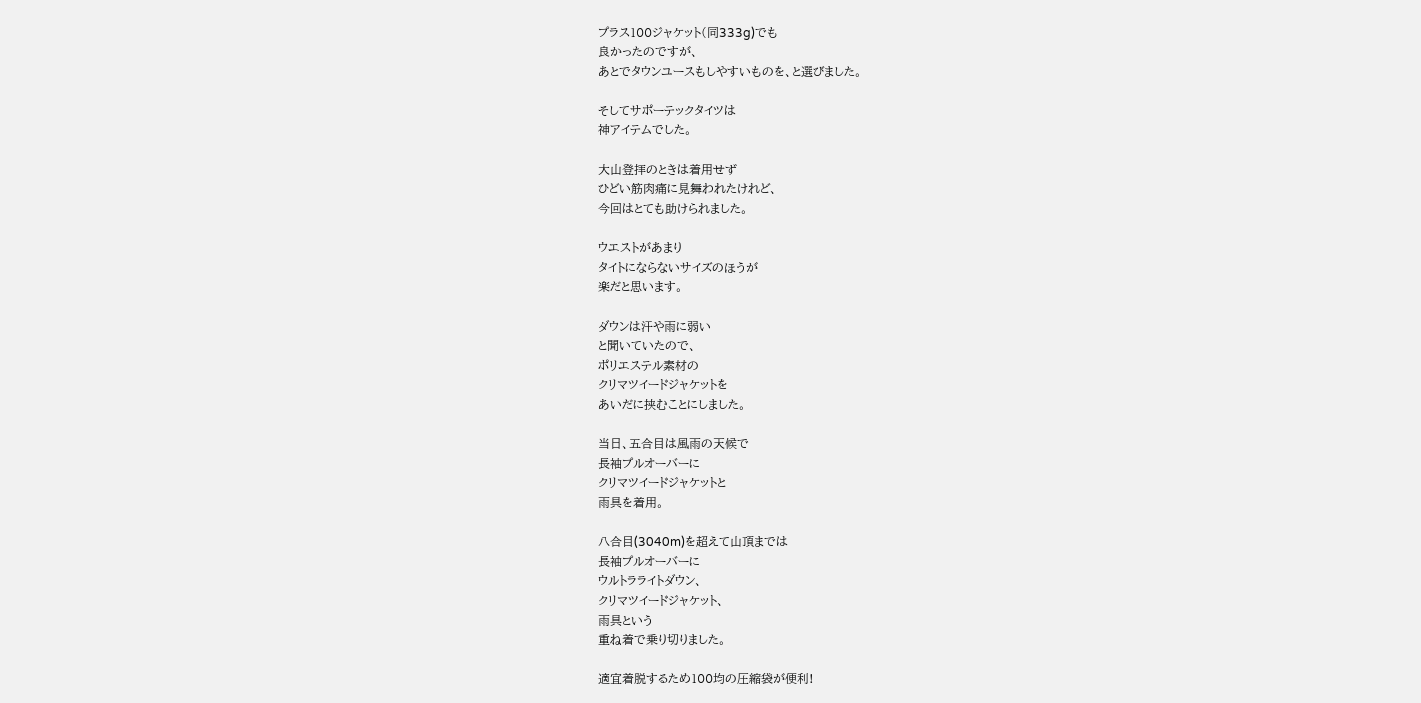プラス100ジャケット(同333g)でも
良かったのですが、
あとでタウンユースもしやすいものを、と選びました。

そしてサポーテックタイツは
神アイテムでした。

大山登拝のときは着用せず
ひどい筋肉痛に見舞われたけれど、
今回はとても助けられました。

ウエストがあまり
タイトにならないサイズのほうが
楽だと思います。

ダウンは汗や雨に弱い
と聞いていたので、
ポリエステル素材の
クリマツイードジャケットを
あいだに挟むことにしました。

当日、五合目は風雨の天候で
長袖プルオーバーに
クリマツイードジャケットと
雨具を着用。

八合目(3040m)を超えて山頂までは
長袖プルオーバーに
ウルトラライトダウン、
クリマツイードジャケット、
雨具という
重ね着で乗り切りました。

適宜着脱するため100均の圧縮袋が便利!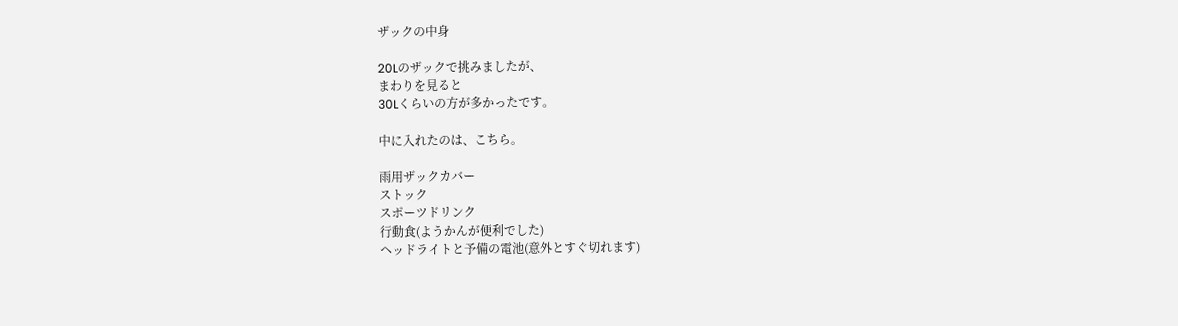ザックの中身

20Lのザックで挑みましたが、
まわりを見ると
30Lくらいの方が多かったです。

中に入れたのは、こちら。

雨用ザックカバー
ストック
スポーツドリンク
行動食(ようかんが便利でした)
ヘッドライトと予備の電池(意外とすぐ切れます)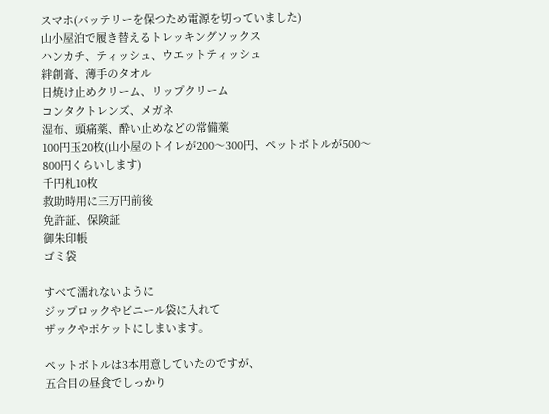スマホ(バッテリーを保つため電源を切っていました)
山小屋泊で履き替えるトレッキングソックス
ハンカチ、ティッシュ、ウエットティッシュ
絆創膏、薄手のタオル
日焼け止めクリーム、リップクリーム
コンタクトレンズ、メガネ
湿布、頭痛薬、酔い止めなどの常備薬
100円玉20枚(山小屋のトイレが200〜300円、ペットボトルが500〜800円くらいします)
千円札10枚
救助時用に三万円前後
免許証、保険証
御朱印帳
ゴミ袋

すべて濡れないように
ジップロックやビニール袋に入れて
ザックやポケットにしまいます。

ペットボトルは3本用意していたのですが、
五合目の昼食でしっかり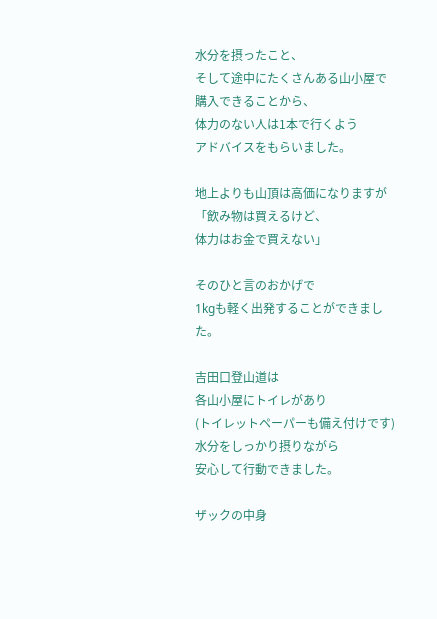水分を摂ったこと、
そして途中にたくさんある山小屋で
購入できることから、
体力のない人は1本で行くよう
アドバイスをもらいました。

地上よりも山頂は高価になりますが
「飲み物は買えるけど、
体力はお金で買えない」

そのひと言のおかげで
1kgも軽く出発することができました。

吉田口登山道は
各山小屋にトイレがあり
(トイレットペーパーも備え付けです)
水分をしっかり摂りながら
安心して行動できました。

ザックの中身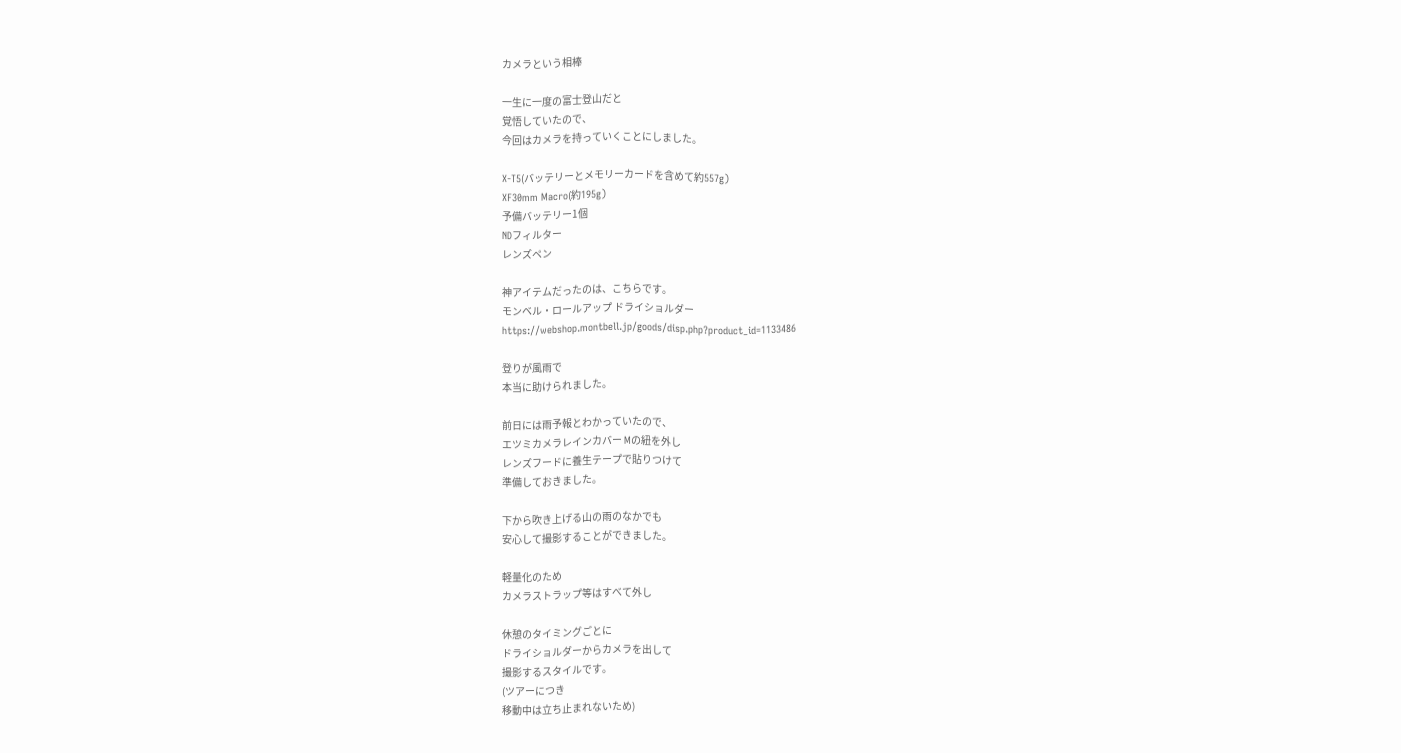カメラという相棒

一生に一度の富士登山だと
覚悟していたので、
今回はカメラを持っていくことにしました。

X-T5(バッテリーとメモリーカードを含めて約557g)
XF30mm Macro(約195g)
予備バッテリー1個
NDフィルター
レンズペン

神アイテムだったのは、こちらです。
モンベル・ロールアップ ドライショルダー
https://webshop.montbell.jp/goods/disp.php?product_id=1133486

登りが風雨で
本当に助けられました。

前日には雨予報とわかっていたので、
エツミカメラレインカバー Mの紐を外し
レンズフードに養生テープで貼りつけて
準備しておきました。

下から吹き上げる山の雨のなかでも
安心して撮影することができました。

軽量化のため
カメラストラップ等はすべて外し

休憩のタイミングごとに
ドライショルダーからカメラを出して
撮影するスタイルです。
(ツアーにつき
移動中は立ち止まれないため)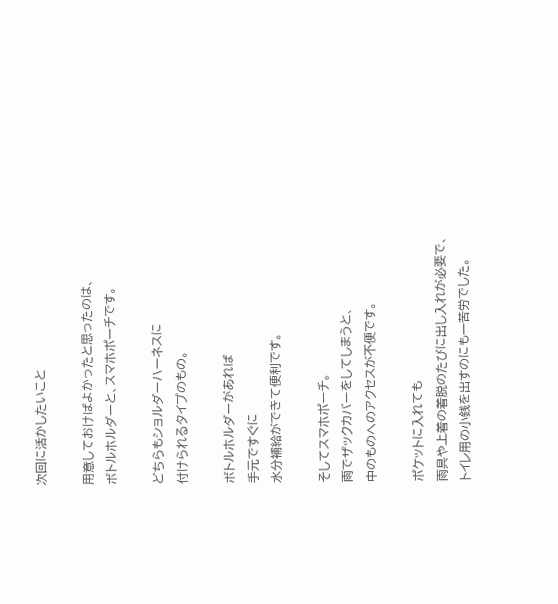次回に活かしたいこと

用意しておけばよかったと思ったのは、
ボトルホルダーと、スマホポーチです。

どちらもショルダーハーネスに
付けられるタイプのもの。

ボトルホルダーがあれば
手元ですぐに
水分補給ができて便利です。

そしてスマホポーチ。
雨でザックカバーをしてしまうと、
中のものへのアクセスが不便です。

ポケットに入れても
雨具や上着の着脱のたびに出し入れが必要で、
トイレ用の小銭を出すのにも一苦労でした。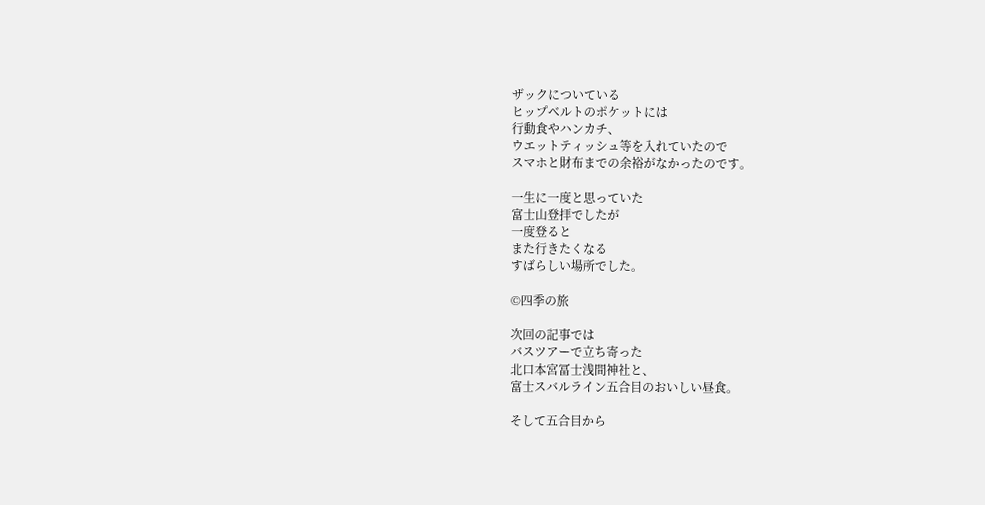ザックについている
ヒップベルトのポケットには
行動食やハンカチ、
ウエットティッシュ等を入れていたので
スマホと財布までの余裕がなかったのです。

一生に一度と思っていた
富士山登拝でしたが
一度登ると
また行きたくなる
すばらしい場所でした。

©四季の旅

次回の記事では
バスツアーで立ち寄った
北口本宮冨士浅間神社と、
富士スバルライン五合目のおいしい昼食。

そして五合目から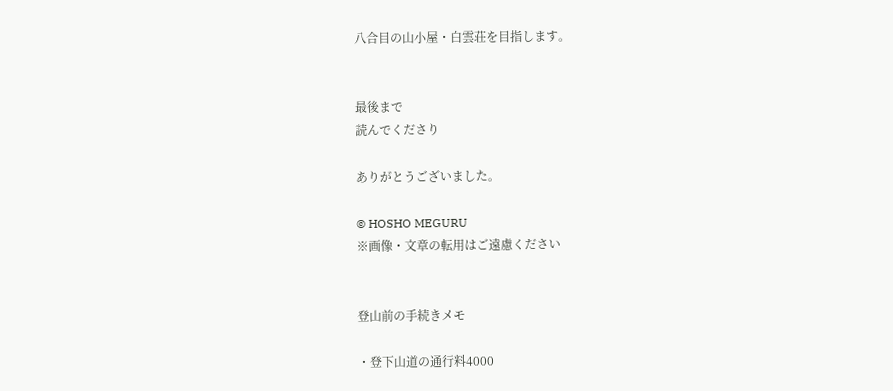八合目の山小屋・白雲荘を目指します。


最後まで
読んでくださり

ありがとうございました。

© HOSHO MEGURU
※画像・文章の転用はご遠慮ください


登山前の手続きメモ

・登下山道の通行料4000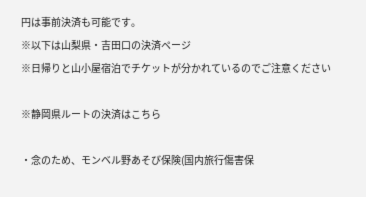円は事前決済も可能です。
※以下は山梨県・吉田口の決済ページ
※日帰りと山小屋宿泊でチケットが分かれているのでご注意ください

※静岡県ルートの決済はこちら

・念のため、モンベル野あそび保険(国内旅行傷害保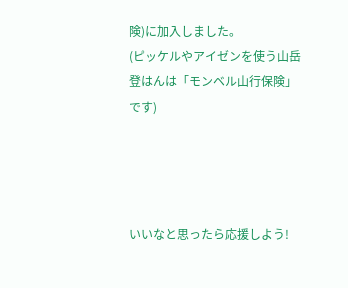険)に加入しました。
(ピッケルやアイゼンを使う山岳登はんは「モンベル山行保険」です)




いいなと思ったら応援しよう!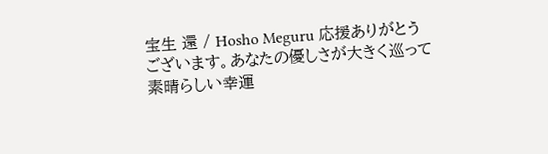宝生 還 / Hosho Meguru 応援ありがとうございます。あなたの優しさが大きく巡って素晴らしい幸運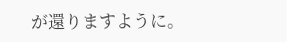が還りますように。